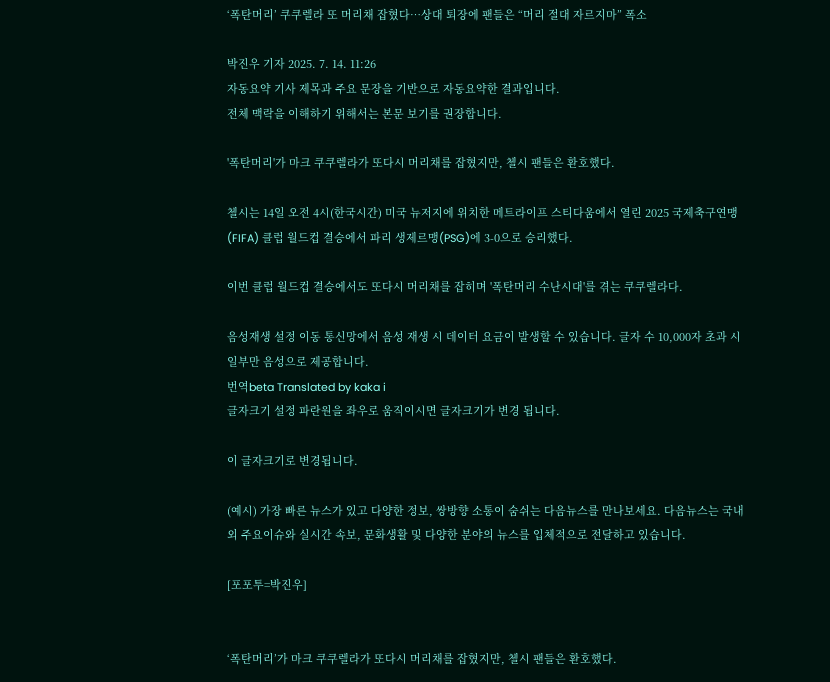‘폭탄머리’ 쿠쿠렐라 또 머리채 잡혔다…상대 퇴장에 팬들은 “머리 절대 자르지마” 폭소

박진우 기자 2025. 7. 14. 11:26
자동요약 기사 제목과 주요 문장을 기반으로 자동요약한 결과입니다.
전체 맥락을 이해하기 위해서는 본문 보기를 권장합니다.

'폭탄머리'가 마크 쿠쿠렐라가 또다시 머리채를 잡혔지만, 첼시 팬들은 환호했다.

첼시는 14일 오전 4시(한국시간) 미국 뉴저지에 위치한 메트라이프 스티다움에서 열린 2025 국제축구연맹(FIFA) 클럽 월드컵 결승에서 파리 생제르맹(PSG)에 3-0으로 승리했다.

이번 클럽 월드컵 결승에서도 또다시 머리채를 잡히며 '폭탄머리 수난시대'를 겪는 쿠쿠렐라다.

음성재생 설정 이동 통신망에서 음성 재생 시 데이터 요금이 발생할 수 있습니다. 글자 수 10,000자 초과 시 일부만 음성으로 제공합니다.
번역beta Translated by kaka i
글자크기 설정 파란원을 좌우로 움직이시면 글자크기가 변경 됩니다.

이 글자크기로 변경됩니다.

(예시) 가장 빠른 뉴스가 있고 다양한 정보, 쌍방향 소통이 숨쉬는 다음뉴스를 만나보세요. 다음뉴스는 국내외 주요이슈와 실시간 속보, 문화생활 및 다양한 분야의 뉴스를 입체적으로 전달하고 있습니다.

[포포투=박진우]


‘폭탄머리’가 마크 쿠쿠렐라가 또다시 머리채를 잡혔지만, 첼시 팬들은 환호했다.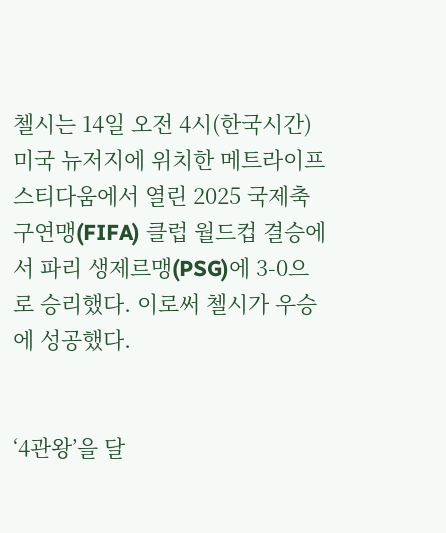첼시는 14일 오전 4시(한국시간) 미국 뉴저지에 위치한 메트라이프 스티다움에서 열린 2025 국제축구연맹(FIFA) 클럽 월드컵 결승에서 파리 생제르맹(PSG)에 3-0으로 승리했다. 이로써 첼시가 우승에 성공했다.


‘4관왕’을 달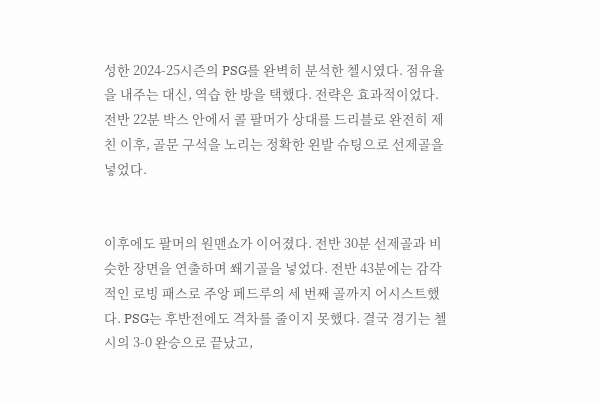성한 2024-25시즌의 PSG를 완벽히 분석한 첼시였다. 점유율을 내주는 대신, 역습 한 방을 택했다. 전략은 효과적이었다. 전반 22분 박스 안에서 콜 팔머가 상대를 드리블로 완전히 제친 이후, 골문 구석을 노리는 정확한 왼발 슈팅으로 선제골을 넣었다.


이후에도 팔머의 원맨쇼가 이어졌다. 전반 30분 선제골과 비슷한 장면을 연출하며 쐐기골을 넣었다. 전반 43분에는 감각적인 로빙 패스로 주앙 페드루의 세 번째 골까지 어시스트했다. PSG는 후반전에도 격차를 줄이지 못했다. 결국 경기는 첼시의 3-0 완승으로 끝났고,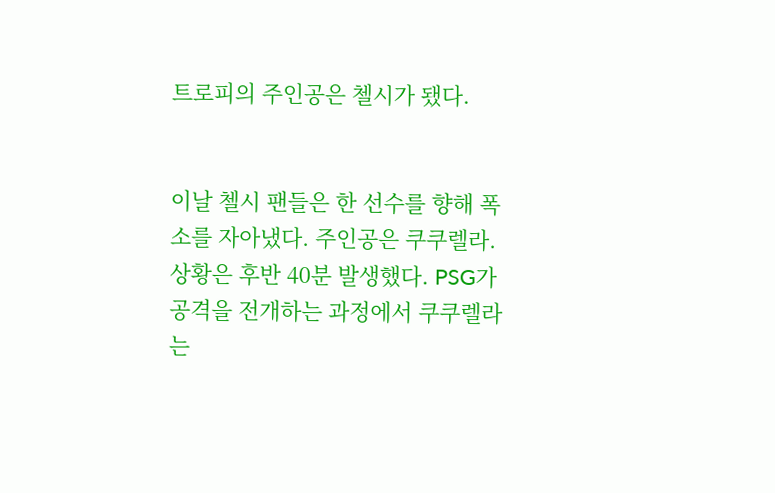트로피의 주인공은 첼시가 됐다.


이날 첼시 팬들은 한 선수를 향해 폭소를 자아냈다. 주인공은 쿠쿠렐라. 상황은 후반 40분 발생했다. PSG가 공격을 전개하는 과정에서 쿠쿠렐라는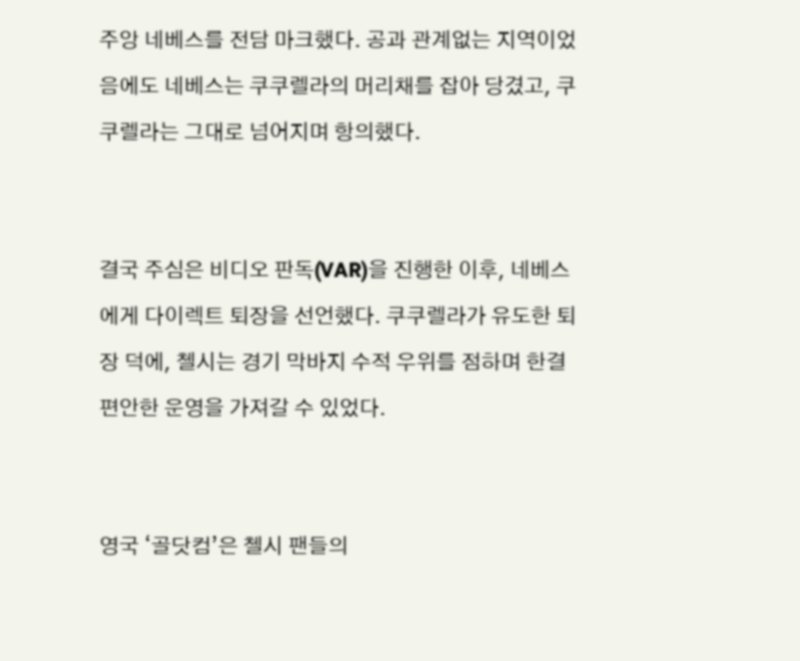주앙 네베스를 전담 마크했다. 공과 관계없는 지역이었음에도 네베스는 쿠쿠렐라의 머리채를 잡아 당겼고, 쿠쿠렐라는 그대로 넘어지며 항의했다.


결국 주심은 비디오 판독(VAR)을 진행한 이후, 네베스에게 다이렉트 퇴장을 선언했다. 쿠쿠렐라가 유도한 퇴장 덕에, 첼시는 경기 막바지 수적 우위를 점하며 한결 편안한 운영을 가져갈 수 있었다.


영국 ‘골닷컴’은 첼시 팬들의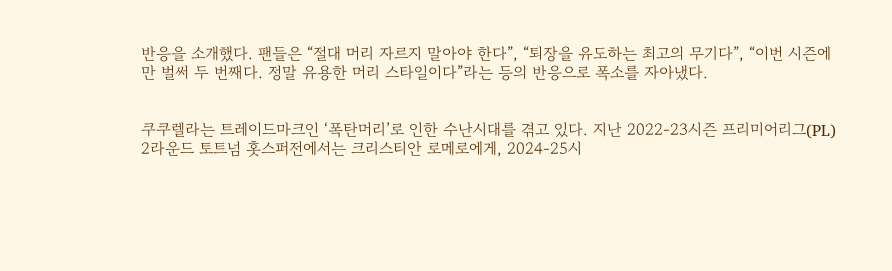반응을 소개했다. 팬들은 “절대 머리 자르지 말아야 한다”, “퇴장을 유도하는 최고의 무기다”, “이번 시즌에만 벌써 두 번째다. 정말 유용한 머리 스타일이다”라는 등의 반응으로 폭소를 자아냈다.


쿠쿠렐라는 트레이드마크인 ‘폭탄머리’로 인한 수난시대를 겪고 있다. 지난 2022-23시즌 프리미어리그(PL) 2라운드 토트넘 홋스퍼전에서는 크리스티안 로메로에게, 2024-25시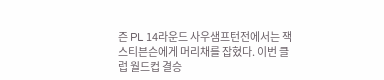즌 PL 14라운드 사우샘프턴전에서는 잭 스티븐슨에게 머리채를 잡혔다. 이번 클럽 월드컵 결승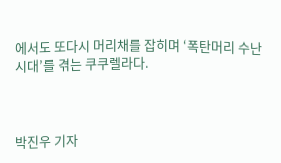에서도 또다시 머리채를 잡히며 ‘폭탄머리 수난시대’를 겪는 쿠쿠렐라다.



박진우 기자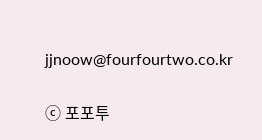jjnoow@fourfourtwo.co.kr

ⓒ 포포투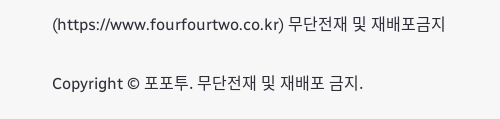(https://www.fourfourtwo.co.kr) 무단전재 및 재배포금지

Copyright © 포포투. 무단전재 및 재배포 금지.